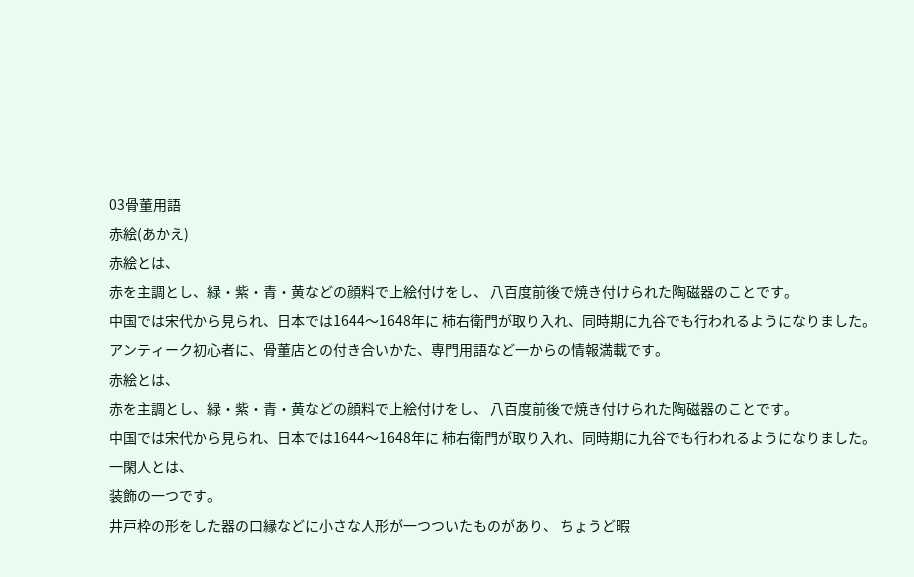03骨董用語
赤絵(あかえ)
赤絵とは、
赤を主調とし、緑・紫・青・黄などの顔料で上絵付けをし、 八百度前後で焼き付けられた陶磁器のことです。
中国では宋代から見られ、日本では1644〜1648年に 柿右衛門が取り入れ、同時期に九谷でも行われるようになりました。
アンティーク初心者に、骨董店との付き合いかた、専門用語など一からの情報満載です。
赤絵とは、
赤を主調とし、緑・紫・青・黄などの顔料で上絵付けをし、 八百度前後で焼き付けられた陶磁器のことです。
中国では宋代から見られ、日本では1644〜1648年に 柿右衛門が取り入れ、同時期に九谷でも行われるようになりました。
一閑人とは、
装飾の一つです。
井戸枠の形をした器の口縁などに小さな人形が一つついたものがあり、 ちょうど暇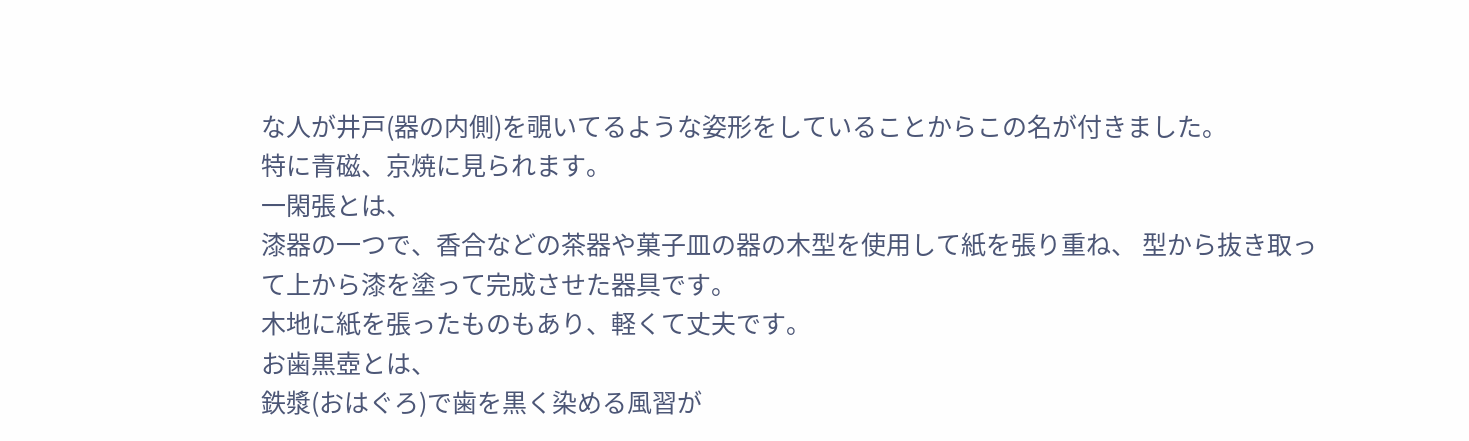な人が井戸(器の内側)を覗いてるような姿形をしていることからこの名が付きました。
特に青磁、京焼に見られます。
一閑張とは、
漆器の一つで、香合などの茶器や菓子皿の器の木型を使用して紙を張り重ね、 型から抜き取って上から漆を塗って完成させた器具です。
木地に紙を張ったものもあり、軽くて丈夫です。
お歯黒壺とは、
鉄漿(おはぐろ)で歯を黒く染める風習が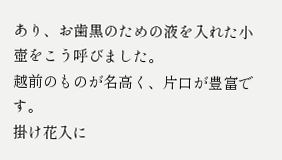あり、お歯黒のための液を入れた小壺をこう呼びました。
越前のものが名高く、片口が豊富です。
掛け花入に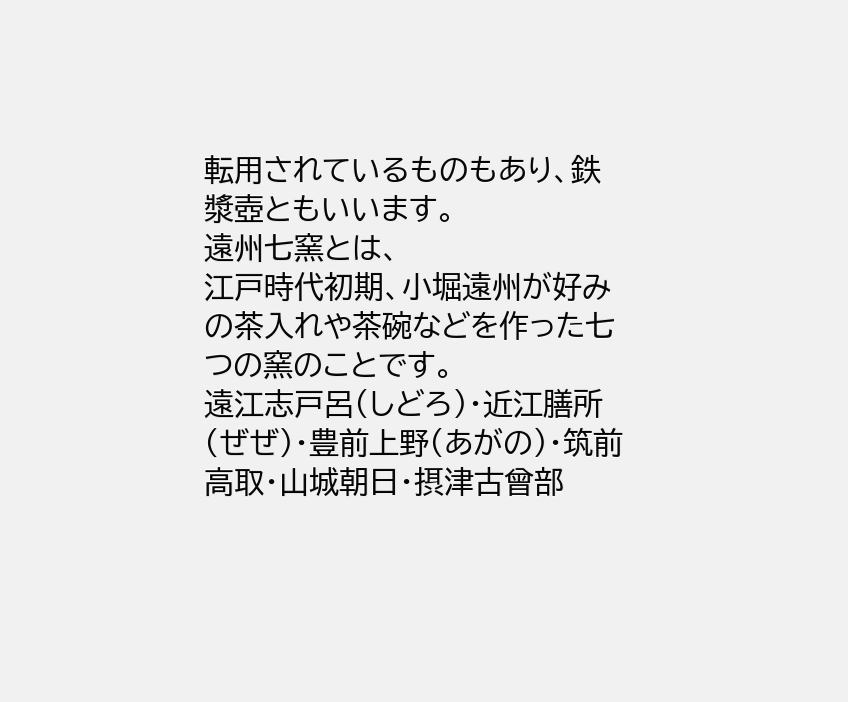転用されているものもあり、鉄漿壺ともいいます。
遠州七窯とは、
江戸時代初期、小堀遠州が好みの茶入れや茶碗などを作った七つの窯のことです。
遠江志戸呂(しどろ)・近江膳所(ぜぜ)・豊前上野(あがの)・筑前高取・山城朝日・摂津古曾部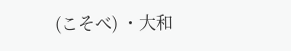(こそべ) ・大和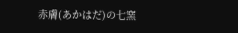赤膚(あかはだ)の七窯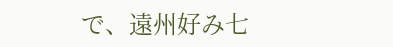で、遠州好み七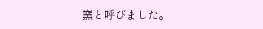窯と呼びました。